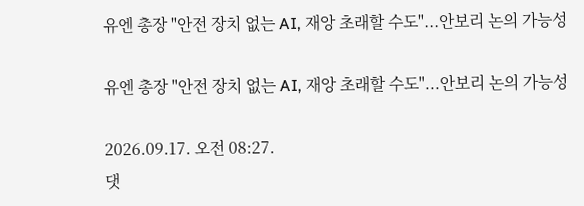유엔 총장 "안전 장치 없는 AI, 재앙 초래할 수도"...안보리 논의 가능성

유엔 총장 "안전 장치 없는 AI, 재앙 초래할 수도"...안보리 논의 가능성

2026.09.17. 오전 08:27.
댓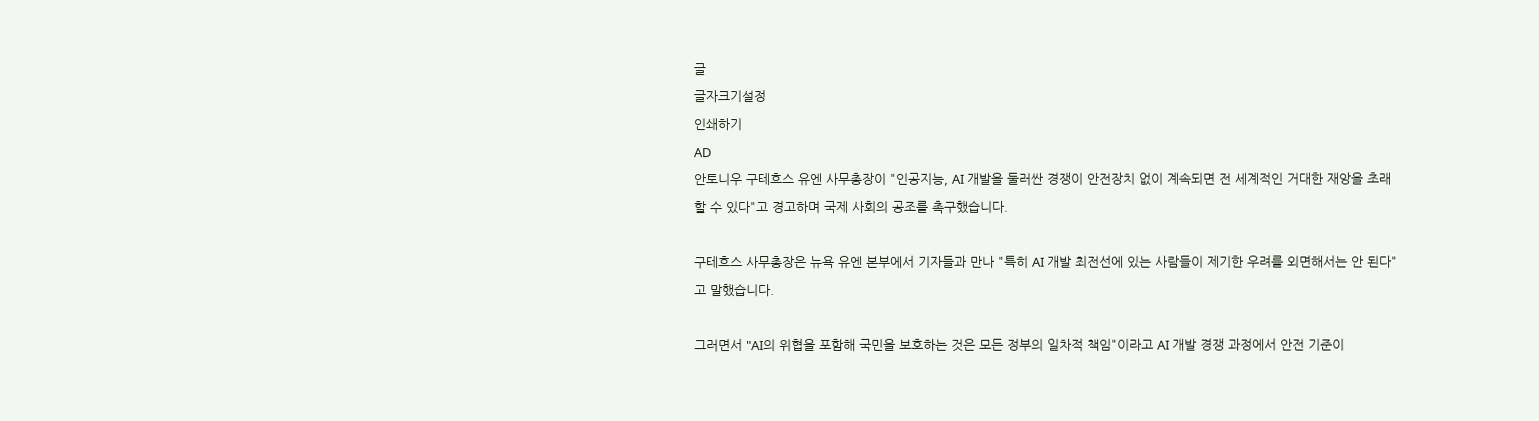글
글자크기설정
인쇄하기
AD
안토니우 구테흐스 유엔 사무총장이 "인공지능, AI 개발을 둘러싼 경쟁이 안전장치 없이 계속되면 전 세계적인 거대한 재앙을 초래할 수 있다"고 경고하며 국제 사회의 공조를 촉구했습니다.

구테흐스 사무총장은 뉴욕 유엔 본부에서 기자들과 만나 "특히 AI 개발 최전선에 있는 사람들이 제기한 우려를 외면해서는 안 된다"고 말했습니다.

그러면서 "AI의 위협을 포함해 국민을 보호하는 것은 모든 정부의 일차적 책임"이라고 AI 개발 경쟁 과정에서 안전 기준이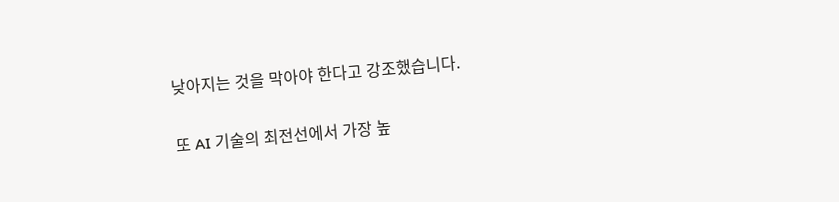낮아지는 것을 막아야 한다고 강조했습니다.

또 AI 기술의 최전선에서 가장 높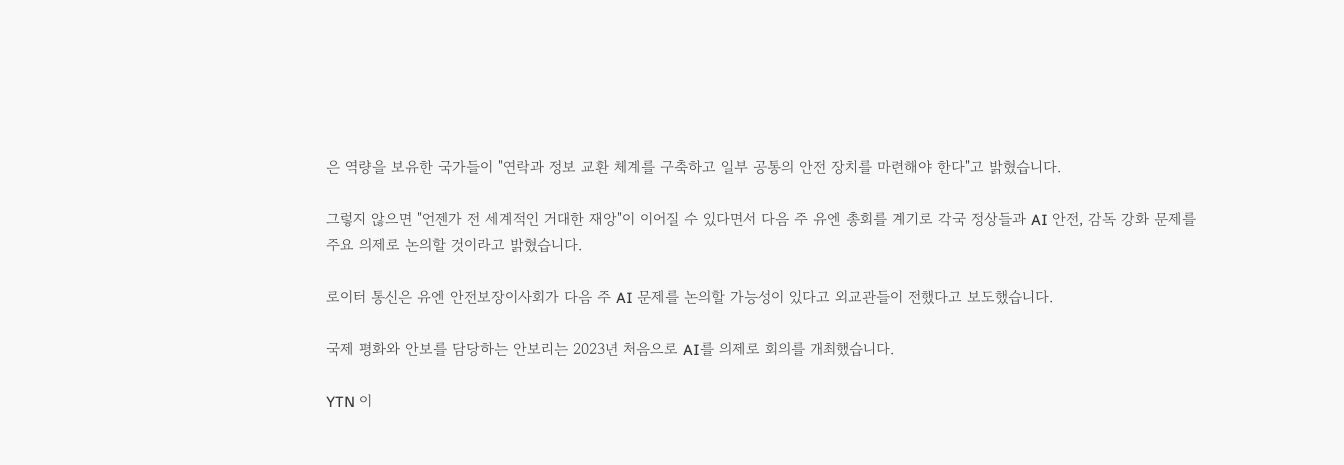은 역량을 보유한 국가들이 "연락과 정보 교환 체계를 구축하고 일부 공통의 안전 장치를 마련해야 한다"고 밝혔습니다.

그렇지 않으면 "언젠가 전 세계적인 거대한 재앙"이 이어질 수 있다면서 다음 주 유엔 총회를 계기로 각국 정상들과 AI 안전, 감독 강화 문제를 주요 의제로 논의할 것이라고 밝혔습니다.

로이터 통신은 유엔 안전보장이사회가 다음 주 AI 문제를 논의할 가능성이 있다고 외교관들이 전했다고 보도했습니다.

국제 평화와 안보를 담당하는 안보리는 2023년 처음으로 AI를 의제로 회의를 개최했습니다.

YTN 이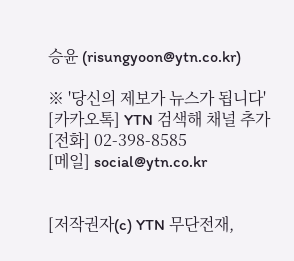승윤 (risungyoon@ytn.co.kr)

※ '당신의 제보가 뉴스가 됩니다'
[카카오톡] YTN 검색해 채널 추가
[전화] 02-398-8585
[메일] social@ytn.co.kr


[저작권자(c) YTN 무단전재,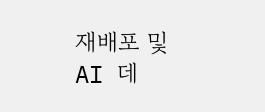재배포 및 AI 데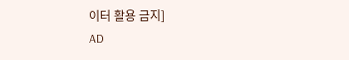이터 활용 금지]
AD